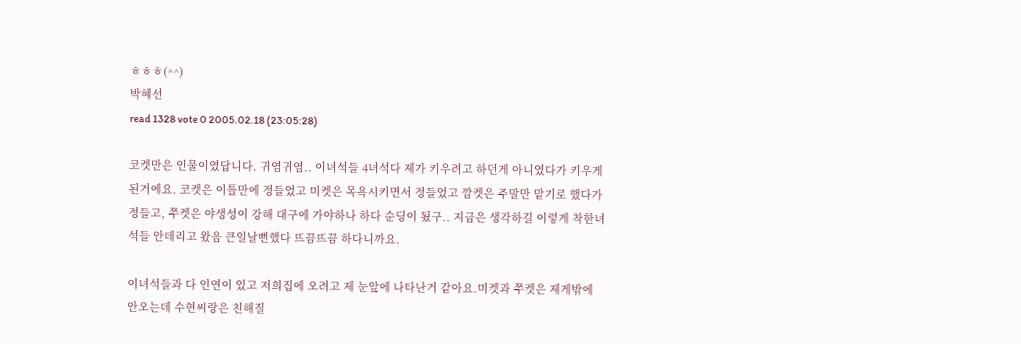ㅎㅎㅎ(^^)
박혜선
read 1328 vote 0 2005.02.18 (23:05:28)

코켓만은 인물이였답니다. 귀염귀염.. 이녀석들 4녀석다 제가 키우려고 하던게 아니였다가 키우게 된거에요. 코켓은 이틀만에 정들었고 미켓은 목욕시키면서 정들었고 깜켓은 주말만 맡기로 했다가 정들고, 쭈켓은 야생성이 강해 대구에 가야하나 하다 순딩이 됬구.. 지금은 생각하길 이렇게 착한녀석들 안데리고 왔음 큰일날뻔했다 뜨끔뜨끔 하다니까요.

이녀석들과 다 인연이 있고 저희집에 오려고 제 눈앞에 나타난거 같아요.미켓과 쭈켓은 제게밖에 안오는데 수현씨랑은 친해질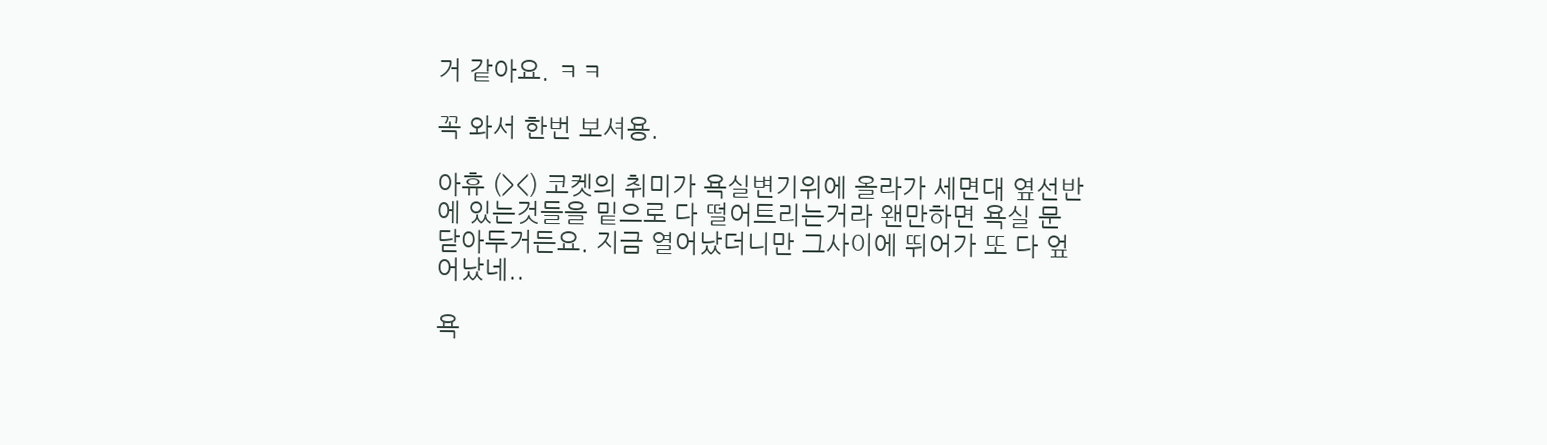거 같아요. ㅋㅋ

꼭 와서 한번 보셔용.

아휴 (><) 코켓의 취미가 욕실변기위에 올라가 세면대 옆선반에 있는것들을 밑으로 다 떨어트리는거라 왠만하면 욕실 문 닫아두거든요. 지금 열어났더니만 그사이에 뛰어가 또 다 엎어났네..

욕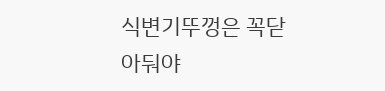식변기뚜껑은 꼭닫아둬야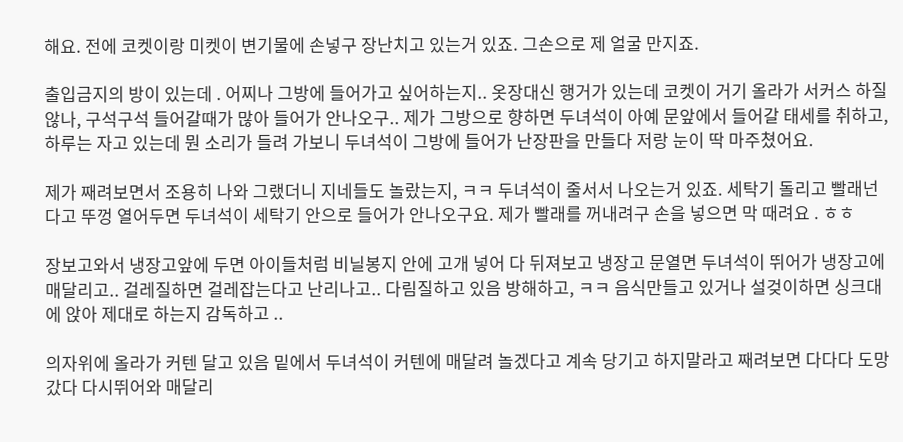해요. 전에 코켓이랑 미켓이 변기물에 손넣구 장난치고 있는거 있죠. 그손으로 제 얼굴 만지죠.

출입금지의 방이 있는데 . 어찌나 그방에 들어가고 싶어하는지.. 옷장대신 행거가 있는데 코켓이 거기 올라가 서커스 하질않나, 구석구석 들어갈때가 많아 들어가 안나오구.. 제가 그방으로 향하면 두녀석이 아예 문앞에서 들어갈 태세를 취하고, 하루는 자고 있는데 뭔 소리가 들려 가보니 두녀석이 그방에 들어가 난장판을 만들다 저랑 눈이 딱 마주쳤어요.

제가 째려보면서 조용히 나와 그랬더니 지네들도 놀랐는지, ㅋㅋ 두녀석이 줄서서 나오는거 있죠. 세탁기 돌리고 빨래넌다고 뚜껑 열어두면 두녀석이 세탁기 안으로 들어가 안나오구요. 제가 빨래를 꺼내려구 손을 넣으면 막 때려요 . ㅎㅎ

장보고와서 냉장고앞에 두면 아이들처럼 비닐봉지 안에 고개 넣어 다 뒤져보고 냉장고 문열면 두녀석이 뛰어가 냉장고에 매달리고.. 걸레질하면 걸레잡는다고 난리나고.. 다림질하고 있음 방해하고, ㅋㅋ 음식만들고 있거나 설겆이하면 싱크대에 앉아 제대로 하는지 감독하고 ..

의자위에 올라가 커텐 달고 있음 밑에서 두녀석이 커텐에 매달려 놀겠다고 계속 당기고 하지말라고 째려보면 다다다 도망갔다 다시뛰어와 매달리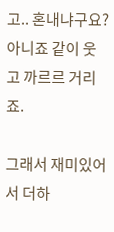고.. 혼내냐구요? 아니죠 같이 웃고 까르르 거리죠.

그래서 재미있어서 더하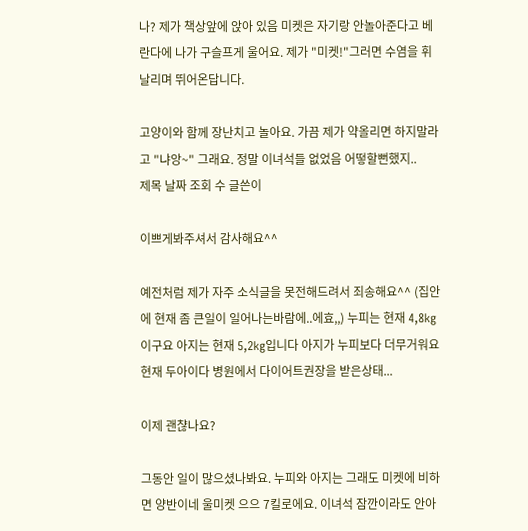나? 제가 책상앞에 앉아 있음 미켓은 자기랑 안놀아준다고 베란다에 나가 구슬프게 울어요. 제가 "미켓!"그러면 수염을 휘날리며 뛰어온답니다.

고양이와 함께 장난치고 놀아요. 가끔 제가 약올리면 하지말라고 "냐앙~" 그래요. 정말 이녀석들 없었음 어떻할뻔했지..
제목 날짜 조회 수 글쓴이

이쁘게봐주셔서 감사해요^^

예전처럼 제가 자주 소식글을 못전해드려서 죄송해요^^ (집안에 현재 좀 큰일이 일어나는바람에..에효,,) 누피는 현재 4,8kg이구요 아지는 현재 5,2kg입니다 아지가 누피보다 더무거워요 현재 두아이다 병원에서 다이어트권장을 받은상태...

이제 괜챦나요?

그동안 일이 많으셨나봐요. 누피와 아지는 그래도 미켓에 비하면 양반이네 울미켓 으으 7킬로에요. 이녀석 잠깐이라도 안아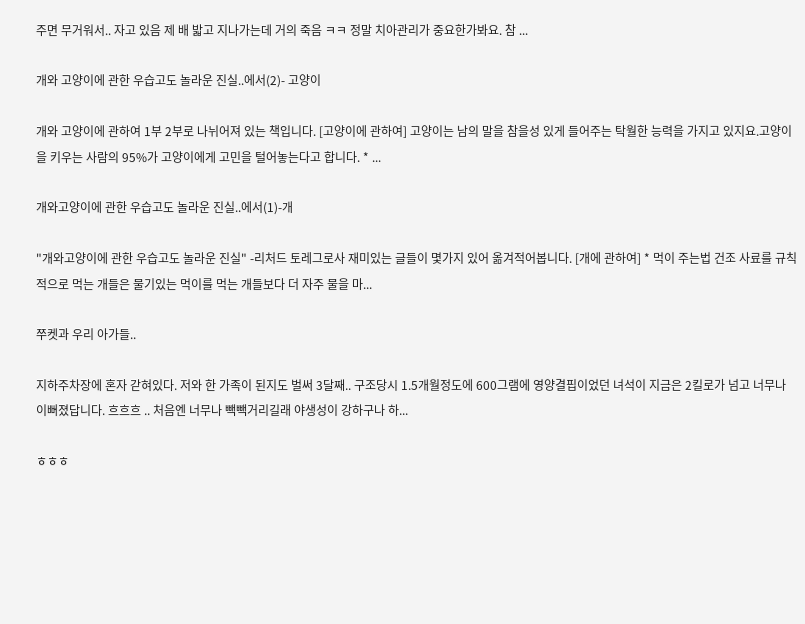주면 무거워서.. 자고 있음 제 배 밟고 지나가는데 거의 죽음 ㅋㅋ 정말 치아관리가 중요한가봐요. 참 ...

개와 고양이에 관한 우습고도 놀라운 진실..에서(2)- 고양이

개와 고양이에 관하여 1부 2부로 나뉘어져 있는 책입니다. [고양이에 관하여] 고양이는 남의 말을 참을성 있게 들어주는 탁월한 능력을 가지고 있지요.고양이을 키우는 사람의 95%가 고양이에게 고민을 털어놓는다고 합니다. * ...

개와고양이에 관한 우습고도 놀라운 진실..에서(1)-개

"개와고양이에 관한 우습고도 놀라운 진실" -리처드 토레그로사 재미있는 글들이 몇가지 있어 옮겨적어봅니다. [개에 관하여] * 먹이 주는법 건조 사료를 규칙적으로 먹는 개들은 물기있는 먹이를 먹는 개들보다 더 자주 물을 마...

쭈켓과 우리 아가들..

지하주차장에 혼자 갇혀있다. 저와 한 가족이 된지도 벌써 3달째.. 구조당시 1.5개월정도에 600그램에 영양결핍이었던 녀석이 지금은 2킬로가 넘고 너무나 이뻐졌답니다. 흐흐흐 .. 처음엔 너무나 빽빽거리길래 야생성이 강하구나 하...

ㅎㅎㅎ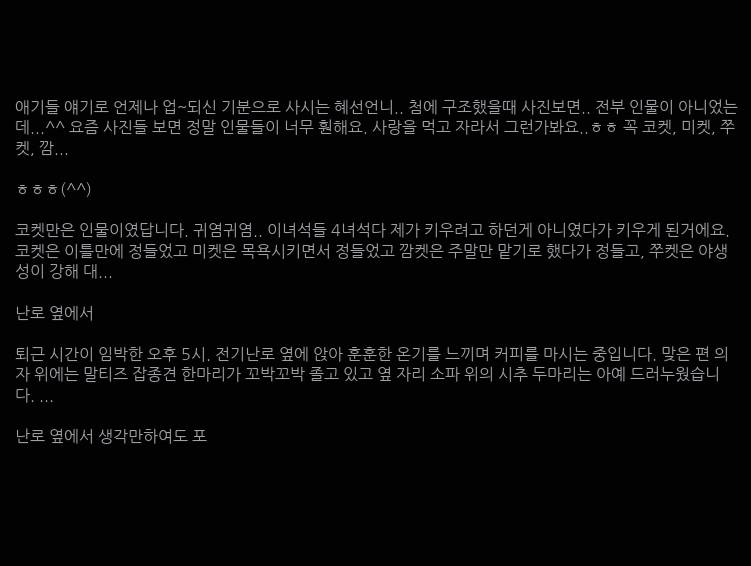애기들 얘기로 언제나 업~되신 기분으로 사시는 혜선언니.. 첨에 구조했을때 사진보면.. 전부 인물이 아니었는데...^^ 요즘 사진들 보면 정말 인물들이 너무 훤해요. 사랑을 먹고 자라서 그런가봐요..ㅎㅎ 꼭 코켓, 미켓, 쭈켓, 깜...

ㅎㅎㅎ(^^)

코켓만은 인물이였답니다. 귀염귀염.. 이녀석들 4녀석다 제가 키우려고 하던게 아니였다가 키우게 된거에요. 코켓은 이틀만에 정들었고 미켓은 목욕시키면서 정들었고 깜켓은 주말만 맡기로 했다가 정들고, 쭈켓은 야생성이 강해 대...

난로 옆에서

퇴근 시간이 임박한 오후 5시. 전기난로 옆에 앉아 훈훈한 온기를 느끼며 커피를 마시는 중입니다. 맞은 편 의자 위에는 말티즈 잡종견 한마리가 꼬박꼬박 졸고 있고 옆 자리 소파 위의 시추 두마리는 아예 드러누웠습니다. ...

난로 옆에서 생각만하여도 포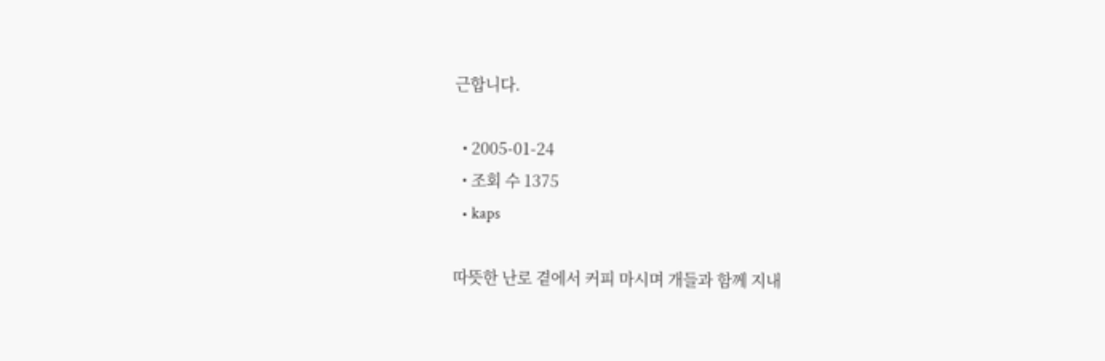근합니다.

  • 2005-01-24
  • 조회 수 1375
  • kaps

따뜻한 난로 곁에서 커피 마시며 개들과 함께 지내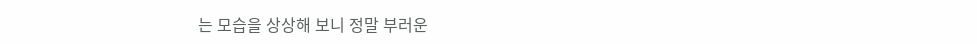는 모습을 상상해 보니 정말 부러운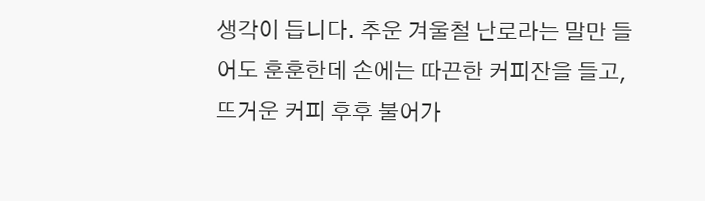생각이 듭니다. 추운 겨울철 난로라는 말만 들어도 훈훈한데 손에는 따끈한 커피잔을 들고, 뜨거운 커피 후후 불어가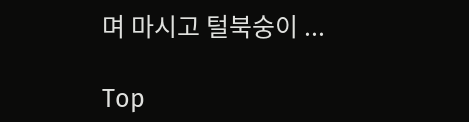며 마시고 털북숭이 ...

Top